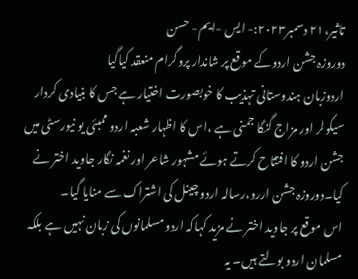تاثیر،۲۱ دسمبر۲۰۲۳:- ایس -ایم- حسن
دوروزہ جشن اردوکے موقع پر شاندار پروگرام منعقد کیاگیا
اردوزبان ہندوستانی تہذیب کا خوبصورت اختیار ہے جس کا بنیادی کردار سیکولر اور مزاج گنگا جمنی ہے ،اس کا اظہار شعبہ اردو ممبئی یو نیورسٹی میں جشن اردو کا افتتاح کرتے ہوئے مشہور شاعر اور نغمہ نگار جاوید اختر نے کیا۔دوروزہ جشن اررو،رسالہ اردو چینل کی اشتراک سے منایا گیا۔
اس موقع پر جاوید اختر نے مزید کہاکہ اردو مسلمانوں کی زبان نہیں ہے بلکہ مسلمان اردو بولتے ہیں۔ یہ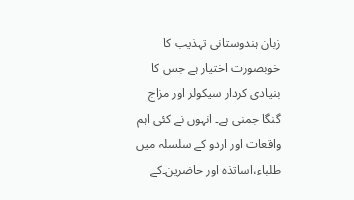زبان ہندوستانی تہذیب کا خوبصورت اختیار ہے جس کا بنیادی کردار سیکولر اور مزاج گنگا جمنی ہے۔ انہوں نے کئی اہم واقعات اور اردو کے سلسلہ میں طلباء،اساتذہ اور حاضرین۔کے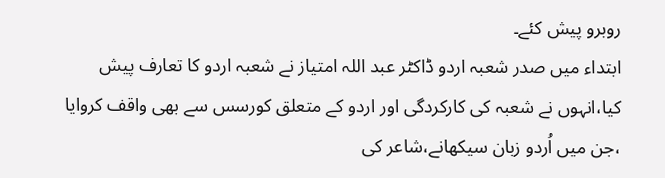روبرو پیش کئے۔
ابتداء میں صدر شعبہ اردو ڈاکٹر عبد اللہ امتیاز نے شعبہ اردو کا تعارف پیش کیا،انہوں نے شعبہ کی کارکردگی اور اردو کے متعلق کورسس سے بھی واقف کروایا ،جن میں اُردو زبان سیکھانے،شاعر کی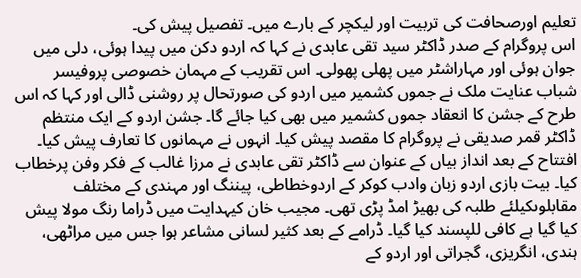تعلیم اورصحافت کی تربیت اور لیکچر کے بارے میں۔ تفصیل پیش کی۔
اس پروگرام کے صدر ڈاکٹر سید تقی عابدی نے کہا کہ اردو دکن میں پیدا ہوئی، دلی میں جوان ہوئی اور مہاراشٹر میں پھلی پھولی۔ اس تقریب کے مہمان خصوصی پروفیسر شباب عنایت ملک نے جموں کشمیر میں اردو کی صورتحال پر روشنی ڈالی اور کہا کہ اس طرح کے جشن کا انعقاد جموں کشمیر میں بھی کیا جائے گا۔ جشن اردو کے ایک منتظم ڈاکٹر قمر صدیقی نے پروگرام کا مقصد پیش کیا۔ انہوں نے مہمانوں کا تعارف پیش کیا۔ افتتاح کے بعد انداز بیاں کے عنوان سے ڈاکٹر تقی عابدی نے مرزا غالب کے فکر وفن پرخطاب کیا۔ بیت بازی اردو زبان وادب کوکر کے اردوخطاطی، پیننگ اور مہندی کے مختلف مقابلوںکیلئے طلبہ کی بھیڑ امڈ پڑی تھی۔ مجیب خان کیہدایت میں ڈراما رنگ مولا پیش کیا گیا ہے کافی للپسند کیا گیا۔ ڈرامے کے بعد کثیر لسانی مشاعر ہوا جس میں مراٹھی، ہندی، انگریزی، گجراتی اور اردو کے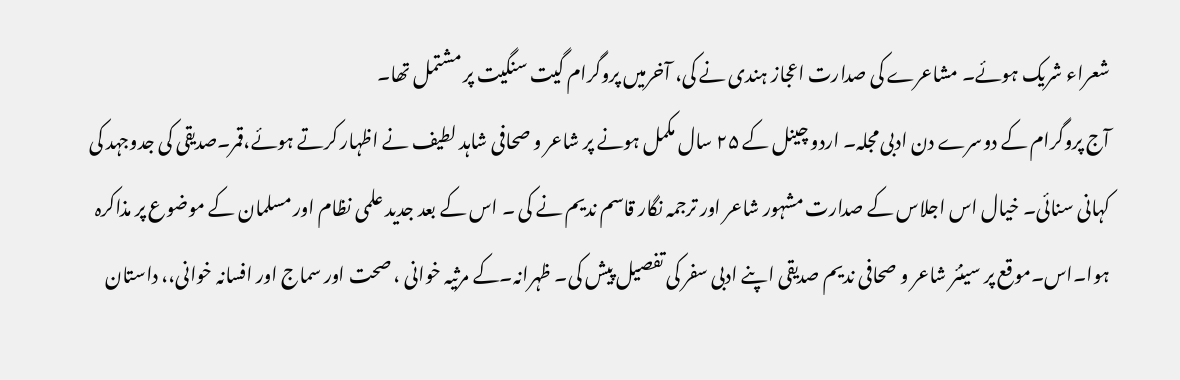شعراء شریک ہوئے۔ مشاعرے کی صدارت اعجاز ہندی نے کی، آخرمیں پروگرام گیت سنگیت پر مشتمل تھا۔
آج پروگرام کے دوسرے دن ادبی مجلہ۔ اردو چینل کے ۲۵ سال مکمل ہونے پر شاعر و صحافی شاہد لطیف نے اظہار کرتے ہوئے،قمر۔صدیقی کی جدوجہد کی کہانی سنائی۔ خیال اس اجلاس کے صدارت مشہور شاعر اور ترجمہ نگار قاسم ندیم نے کی ۔ اس کے بعد جدید علمی نظام اور مسلمان کے موضوع پر مذاکرہ ہوا۔اس۔موقع پر سینئر شاعر و صحافی ندیم صدیقی اپنے ادبی سفر کی تفصیل پیش کی۔ ظہرانہ۔کے مرثیہ خوانی ، صحت اور سماج اور افسانہ خوانی،، داستان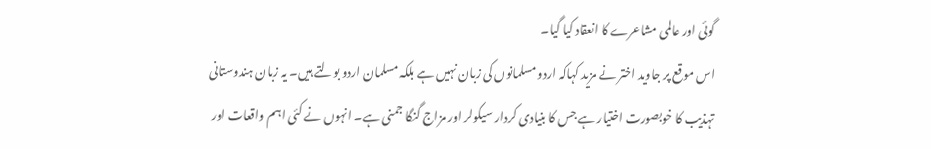گوئی اور عالمی مشاعرے کا انعقاد کیا گیا۔
اس موقع پر جاوید اختر نے مزید کہاکہ اردو مسلمانوں کی زبان نہیں ہے بلکہ مسلمان اردو بولتے ہیں۔ یہ زبان ہندوستانی تہذیب کا خوبصورت اختیار ہے جس کا بنیادی کردار سیکولر اور مزاج گنگا جمنی ہے۔ انہوں نے کئی اہم واقعات اور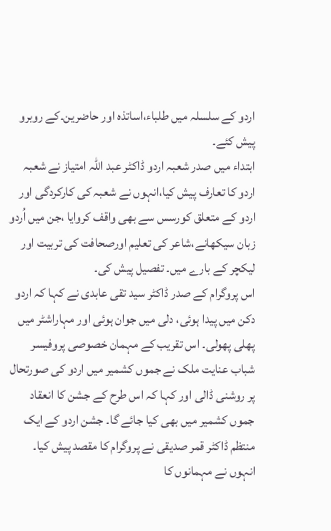اردو کے سلسلہ میں طلباء،اساتذہ اور حاضرین۔کے روبرو پیش کئے۔
ابتداء میں صدر شعبہ اردو ڈاکٹر عبد اللہ امتیاز نے شعبہ اردو کا تعارف پیش کیا،انہوں نے شعبہ کی کارکردگی اور اردو کے متعلق کورسس سے بھی واقف کروایا ،جن میں اُردو زبان سیکھانے،شاعر کی تعلیم اورصحافت کی تربیت اور لیکچر کے بارے میں۔ تفصیل پیش کی۔
اس پروگرام کے صدر ڈاکٹر سید تقی عابدی نے کہا کہ اردو دکن میں پیدا ہوئی، دلی میں جوان ہوئی اور مہاراشٹر میں پھلی پھولی۔ اس تقریب کے مہمان خصوصی پروفیسر شباب عنایت ملک نے جموں کشمیر میں اردو کی صورتحال پر روشنی ڈالی اور کہا کہ اس طرح کے جشن کا انعقاد جموں کشمیر میں بھی کیا جائے گا۔ جشن اردو کے ایک منتظم ڈاکٹر قمر صدیقی نے پروگرام کا مقصد پیش کیا۔ انہوں نے مہمانوں کا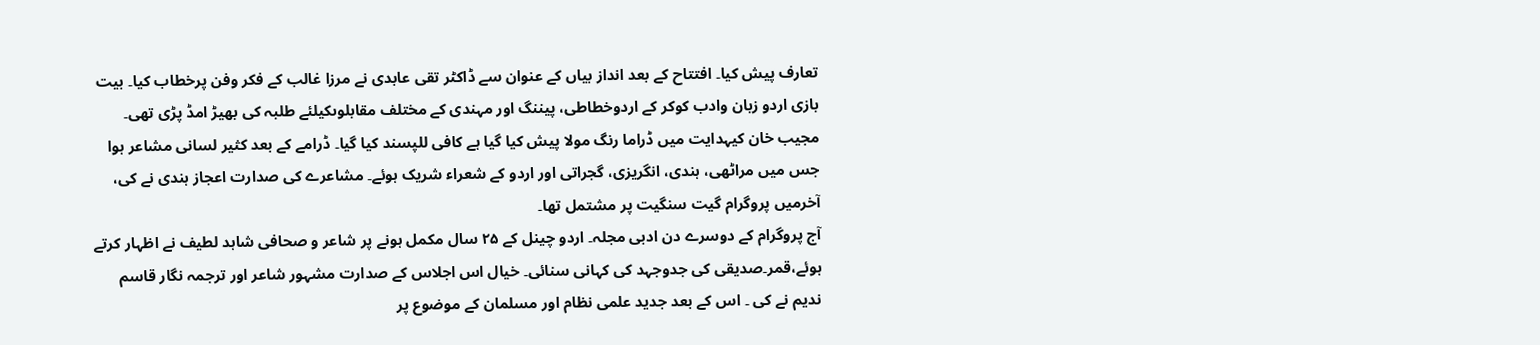تعارف پیش کیا۔ افتتاح کے بعد انداز بیاں کے عنوان سے ڈاکٹر تقی عابدی نے مرزا غالب کے فکر وفن پرخطاب کیا۔ بیت بازی اردو زبان وادب کوکر کے اردوخطاطی، پیننگ اور مہندی کے مختلف مقابلوںکیلئے طلبہ کی بھیڑ امڈ پڑی تھی۔ مجیب خان کیہدایت میں ڈراما رنگ مولا پیش کیا گیا ہے کافی للپسند کیا گیا۔ ڈرامے کے بعد کثیر لسانی مشاعر ہوا جس میں مراٹھی، ہندی، انگریزی، گجراتی اور اردو کے شعراء شریک ہوئے۔ مشاعرے کی صدارت اعجاز ہندی نے کی، آخرمیں پروگرام گیت سنگیت پر مشتمل تھا۔
آج پروگرام کے دوسرے دن ادبی مجلہ۔ اردو چینل کے ۲۵ سال مکمل ہونے پر شاعر و صحافی شاہد لطیف نے اظہار کرتے ہوئے،قمر۔صدیقی کی جدوجہد کی کہانی سنائی۔ خیال اس اجلاس کے صدارت مشہور شاعر اور ترجمہ نگار قاسم ندیم نے کی ۔ اس کے بعد جدید علمی نظام اور مسلمان کے موضوع پر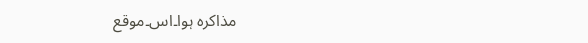مذاکرہ ہوا۔اس۔موقع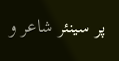پر سینئر شاعر و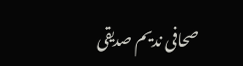صحافی ندیم صدیقی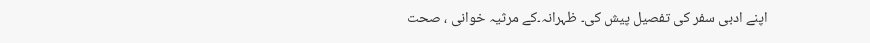اپنے ادبی سفر کی تفصیل پیش کی۔ ظہرانہ۔کے مرثیہ خوانی ، صحت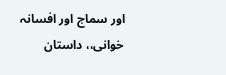اور سماج اور افسانہ خوانی،، داستان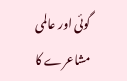گوئی اور عالمی مشاعرے کا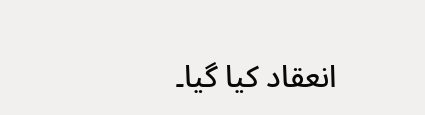انعقاد کیا گیا۔